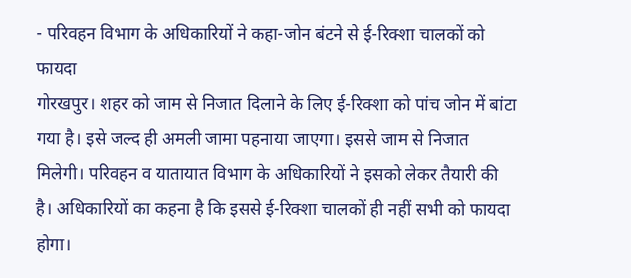- परिवहन विभाग के अधिकारियों ने कहा-जोन बंटने से ई-रिक्शा चालकों को फायदा
गोरखपुर। शहर को जाम से निजात दिलाने के लिए ई-रिक्शा को पांच जोन में बांटा गया है। इसे जल्द ही अमली जामा पहनाया जाएगा। इससे जाम से निजात मिलेगी। परिवहन व यातायात विभाग के अधिकारियों ने इसको लेकर तैयारी की है। अधिकारियों का कहना है कि इससे ई-रिक्शा चालकों ही नहीं सभी को फायदा होगा।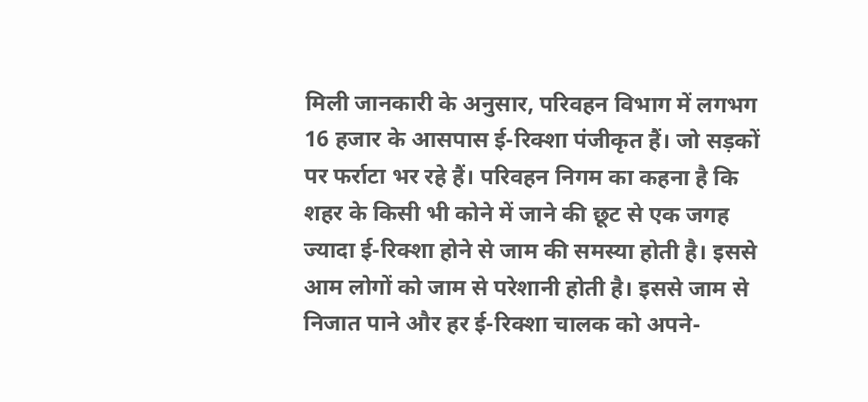मिली जानकारी के अनुसार, परिवहन विभाग में लगभग 16 हजार के आसपास ई-रिक्शा पंजीकृत हैं। जो सड़कों पर फर्राटा भर रहे हैं। परिवहन निगम का कहना है कि शहर के किसी भी कोने में जाने की छूट से एक जगह ज्यादा ई-रिक्शा होने से जाम की समस्या होती है। इससे आम लोगों को जाम से परेशानी होती है। इससे जाम से निजात पाने और हर ई-रिक्शा चालक को अपने-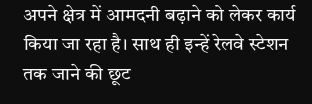अपने क्षेत्र में आमदनी बढ़ाने को लेकर कार्य किया जा रहा है। साथ ही इन्हें रेलवे स्टेशन तक जाने की छूट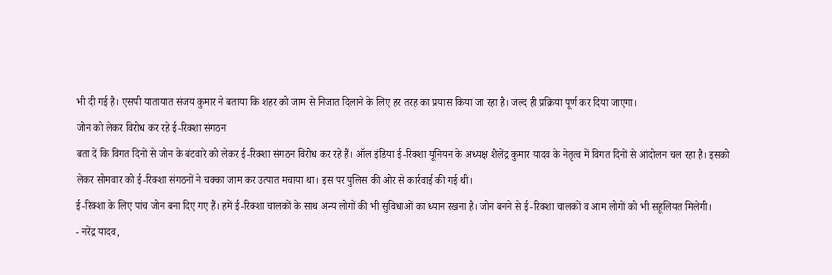भी दी गई है। एसपी यातायात संजय कुमार ने बताया कि शहर को जाम से निजात दिलाने के लिए हर तरह का प्रयास किया जा रहा है। जल्द ही प्रक्रिया पूर्ण कर दिया जाएगा।
जोन को लेकर विरोध कर रहे ई-रिक्शा संगठन
बता दें कि विगत दिनों से जोन के बंटवारे को लेकर ई-रिक्शा संगठन विरोध कर रहे हैं। ऑल इंडिया ई-रिक्शा यूनियन के अध्यक्ष शैलेंद्र कुमार यादव के नेतृत्व में विगत दिनों से आंदोलन चल रहा है। इसको लेकर सोमवार को ई-रिक्शा संगठनों ने चक्का जाम कर उत्पात मचाया था। इस पर पुलिस की ओर से कार्रवाई की गई थी।
ई-रिक्शा के लिए पांच जोन बना दिए गए हैं। हमें ई-रिक्शा चालकों के साथ अन्य लोगों की भी सुविधाओं का ध्यान रखना है। जोन बनने से ई-रिक्शा चालकों व आम लोगों को भी सहूलियत मिलेगी।
- नरेंद्र यादव,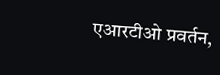एआरटीओ प्रवर्तन,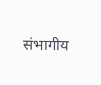संभागीय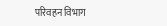परिवहन विभाग